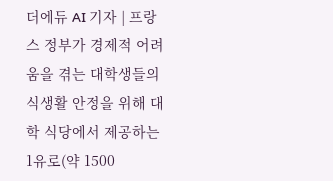더에듀 AI 기자 | 프랑스 정부가 경제적 어려움을 겪는 대학생들의 식생활 안정을 위해 대학 식당에서 제공하는 1유로(약 1500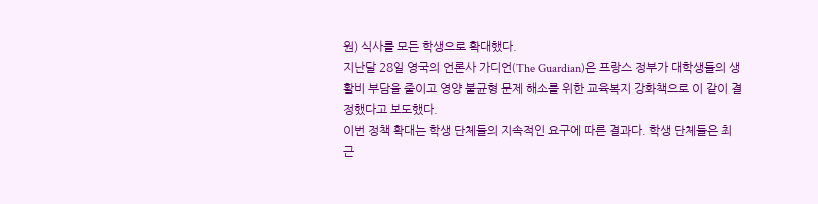원) 식사를 모든 학생으로 확대했다.
지난달 28일 영국의 언론사 가디언(The Guardian)은 프랑스 정부가 대학생들의 생활비 부담을 줄이고 영양 불균형 문제 해소를 위한 교육복지 강화책으로 이 같이 결정했다고 보도했다.
이번 정책 확대는 학생 단체들의 지속적인 요구에 따른 결과다. 학생 단체들은 최근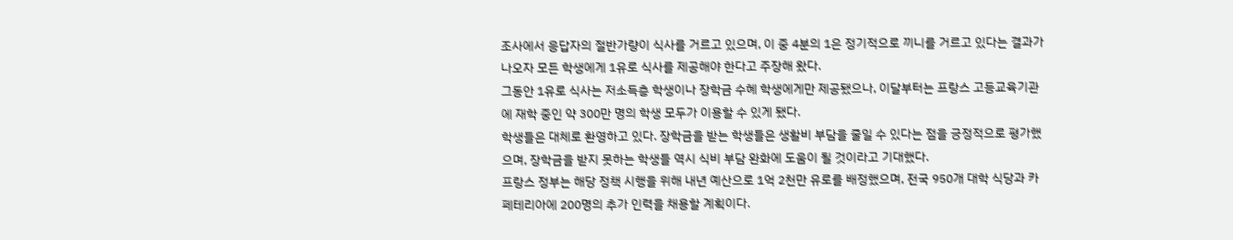조사에서 응답자의 절반가량이 식사를 거르고 있으며, 이 중 4분의 1은 정기적으로 끼니를 거르고 있다는 결과가 나오자 모든 학생에게 1유로 식사를 제공해야 한다고 주장해 왔다.
그동안 1유로 식사는 저소득층 학생이나 장학금 수혜 학생에게만 제공됐으나, 이달부터는 프랑스 고등교육기관에 재학 중인 약 300만 명의 학생 모두가 이용할 수 있게 됐다.
학생들은 대체로 환영하고 있다. 장학금을 받는 학생들은 생활비 부담을 줄일 수 있다는 점을 긍정적으로 평가했으며, 장학금을 받지 못하는 학생들 역시 식비 부담 완화에 도움이 될 것이라고 기대했다.
프랑스 정부는 해당 정책 시행을 위해 내년 예산으로 1억 2천만 유로를 배정했으며, 전국 950개 대학 식당과 카페테리아에 200명의 추가 인력을 채용할 계획이다.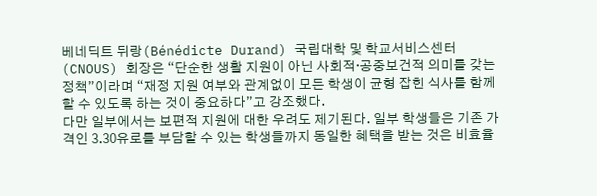베네딕트 뒤랑(Bénédicte Durand) 국립대학 및 학교서비스센터(CNOUS) 회장은 “단순한 생활 지원이 아닌 사회적·공중보건적 의미를 갖는 정책”이라며 “재정 지원 여부와 관계없이 모든 학생이 균형 잡힌 식사를 함께할 수 있도록 하는 것이 중요하다”고 강조했다.
다만 일부에서는 보편적 지원에 대한 우려도 제기된다. 일부 학생들은 기존 가격인 3.30유로를 부담할 수 있는 학생들까지 동일한 혜택을 받는 것은 비효율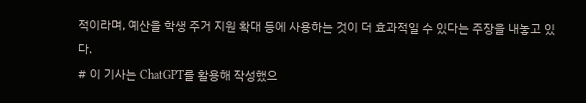적이라며, 예산을 학생 주거 지원 확대 등에 사용하는 것이 더 효과적일 수 있다는 주장을 내놓고 있다.
# 이 기사는 ChatGPT를 활용해 작성했으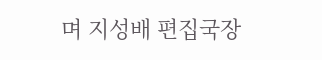며 지성배 편집국장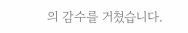의 감수를 거쳤습니다.